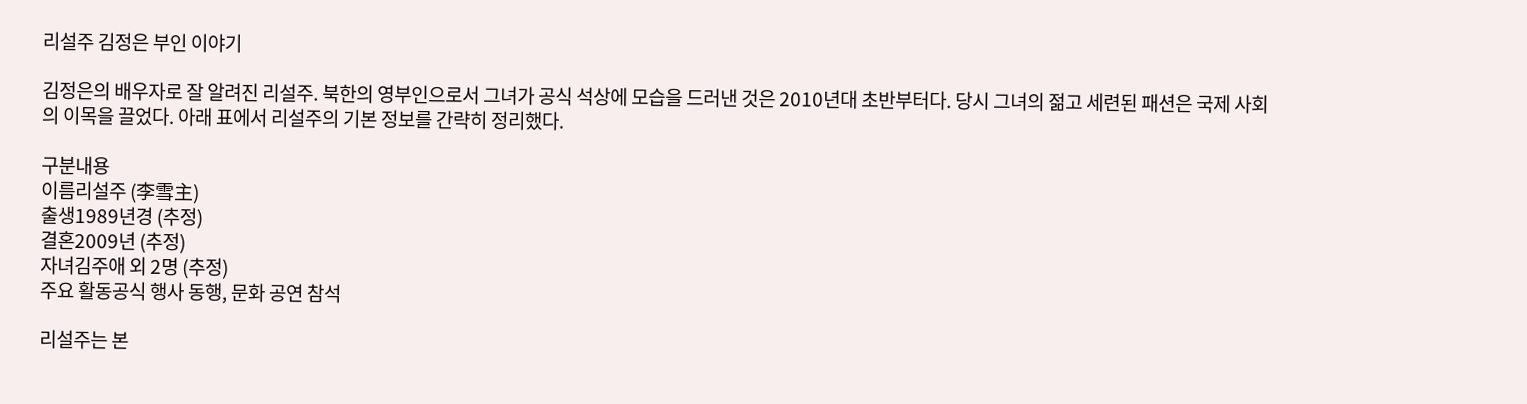리설주 김정은 부인 이야기

김정은의 배우자로 잘 알려진 리설주. 북한의 영부인으로서 그녀가 공식 석상에 모습을 드러낸 것은 2010년대 초반부터다. 당시 그녀의 젊고 세련된 패션은 국제 사회의 이목을 끌었다. 아래 표에서 리설주의 기본 정보를 간략히 정리했다.

구분내용
이름리설주 (李雪主)
출생1989년경 (추정)
결혼2009년 (추정)
자녀김주애 외 2명 (추정)
주요 활동공식 행사 동행, 문화 공연 참석

리설주는 본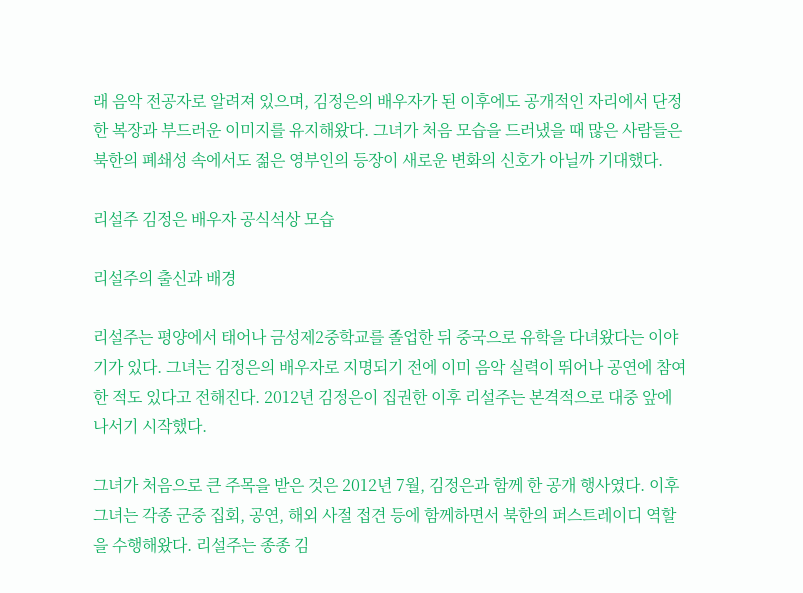래 음악 전공자로 알려져 있으며, 김정은의 배우자가 된 이후에도 공개적인 자리에서 단정한 복장과 부드러운 이미지를 유지해왔다. 그녀가 처음 모습을 드러냈을 때 많은 사람들은 북한의 폐쇄성 속에서도 젊은 영부인의 등장이 새로운 변화의 신호가 아닐까 기대했다.

리설주 김정은 배우자 공식석상 모습

리설주의 출신과 배경

리설주는 평양에서 태어나 금성제2중학교를 졸업한 뒤 중국으로 유학을 다녀왔다는 이야기가 있다. 그녀는 김정은의 배우자로 지명되기 전에 이미 음악 실력이 뛰어나 공연에 참여한 적도 있다고 전해진다. 2012년 김정은이 집권한 이후 리설주는 본격적으로 대중 앞에 나서기 시작했다.

그녀가 처음으로 큰 주목을 받은 것은 2012년 7월, 김정은과 함께 한 공개 행사였다. 이후 그녀는 각종 군중 집회, 공연, 해외 사절 접견 등에 함께하면서 북한의 퍼스트레이디 역할을 수행해왔다. 리설주는 종종 김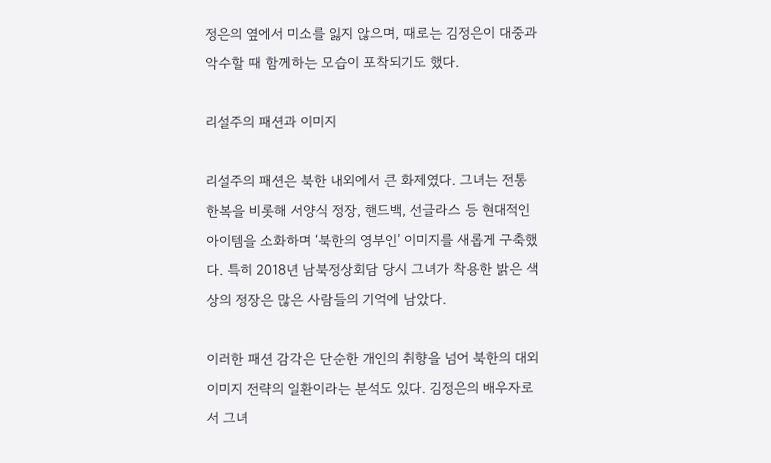정은의 옆에서 미소를 잃지 않으며, 때로는 김정은이 대중과 악수할 때 함께하는 모습이 포착되기도 했다.

리설주의 패션과 이미지

리설주의 패션은 북한 내외에서 큰 화제였다. 그녀는 전통 한복을 비롯해 서양식 정장, 핸드백, 선글라스 등 현대적인 아이템을 소화하며 ‘북한의 영부인’ 이미지를 새롭게 구축했다. 특히 2018년 남북정상회담 당시 그녀가 착용한 밝은 색상의 정장은 많은 사람들의 기억에 남았다.

이러한 패션 감각은 단순한 개인의 취향을 넘어 북한의 대외 이미지 전략의 일환이라는 분석도 있다. 김정은의 배우자로서 그녀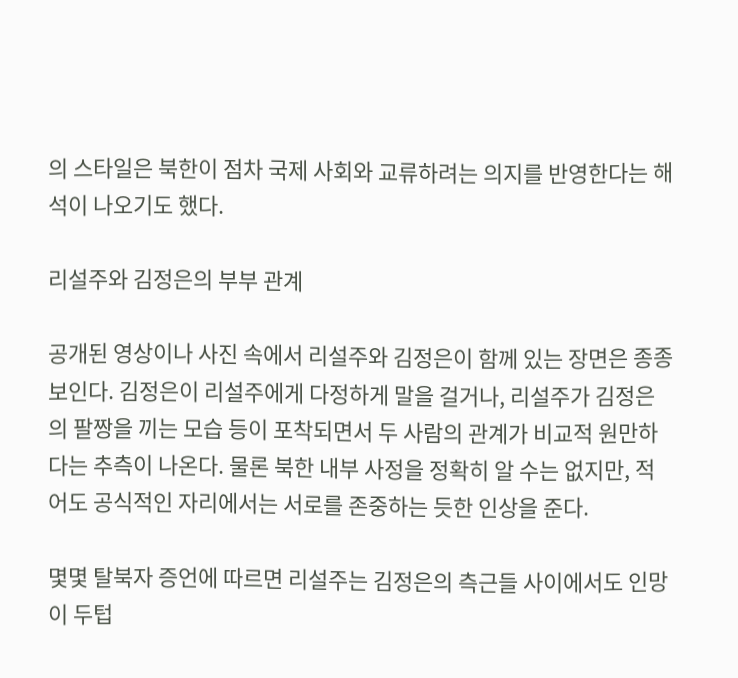의 스타일은 북한이 점차 국제 사회와 교류하려는 의지를 반영한다는 해석이 나오기도 했다.

리설주와 김정은의 부부 관계

공개된 영상이나 사진 속에서 리설주와 김정은이 함께 있는 장면은 종종 보인다. 김정은이 리설주에게 다정하게 말을 걸거나, 리설주가 김정은의 팔짱을 끼는 모습 등이 포착되면서 두 사람의 관계가 비교적 원만하다는 추측이 나온다. 물론 북한 내부 사정을 정확히 알 수는 없지만, 적어도 공식적인 자리에서는 서로를 존중하는 듯한 인상을 준다.

몇몇 탈북자 증언에 따르면 리설주는 김정은의 측근들 사이에서도 인망이 두텁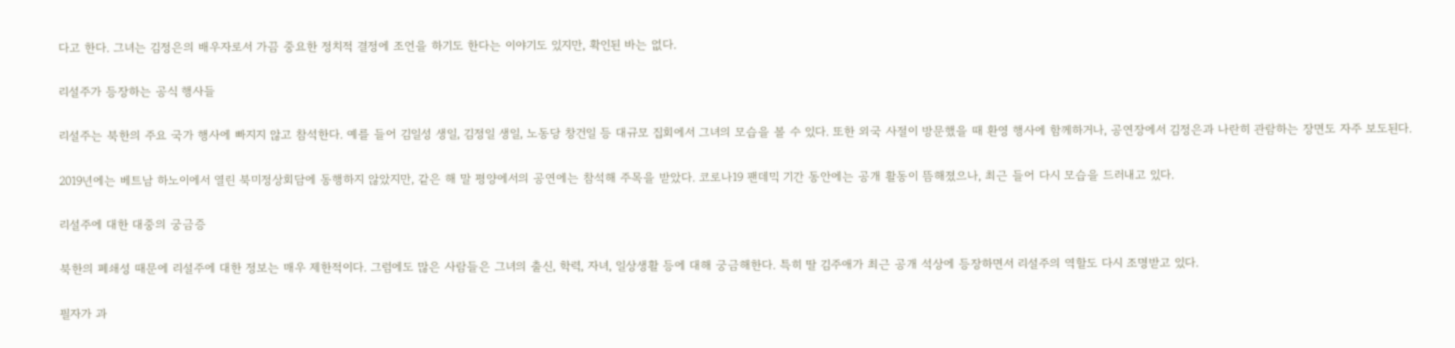다고 한다. 그녀는 김정은의 배우자로서 가끔 중요한 정치적 결정에 조언을 하기도 한다는 이야기도 있지만, 확인된 바는 없다.

리설주가 등장하는 공식 행사들

리설주는 북한의 주요 국가 행사에 빠지지 않고 참석한다. 예를 들어 김일성 생일, 김정일 생일, 노동당 창건일 등 대규모 집회에서 그녀의 모습을 볼 수 있다. 또한 외국 사절이 방문했을 때 환영 행사에 함께하거나, 공연장에서 김정은과 나란히 관람하는 장면도 자주 보도된다.

2019년에는 베트남 하노이에서 열린 북미정상회담에 동행하지 않았지만, 같은 해 말 평양에서의 공연에는 참석해 주목을 받았다. 코로나19 팬데믹 기간 동안에는 공개 활동이 뜸해졌으나, 최근 들어 다시 모습을 드러내고 있다.

리설주에 대한 대중의 궁금증

북한의 폐쇄성 때문에 리설주에 대한 정보는 매우 제한적이다. 그럼에도 많은 사람들은 그녀의 출신, 학력, 자녀, 일상생활 등에 대해 궁금해한다. 특히 딸 김주애가 최근 공개 석상에 등장하면서 리설주의 역할도 다시 조명받고 있다.

필자가 과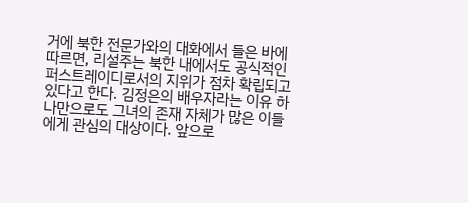거에 북한 전문가와의 대화에서 들은 바에 따르면, 리설주는 북한 내에서도 공식적인 퍼스트레이디로서의 지위가 점차 확립되고 있다고 한다. 김정은의 배우자라는 이유 하나만으로도 그녀의 존재 자체가 많은 이들에게 관심의 대상이다. 앞으로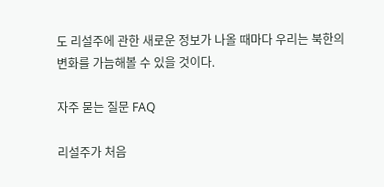도 리설주에 관한 새로운 정보가 나올 때마다 우리는 북한의 변화를 가늠해볼 수 있을 것이다.

자주 묻는 질문 FAQ

리설주가 처음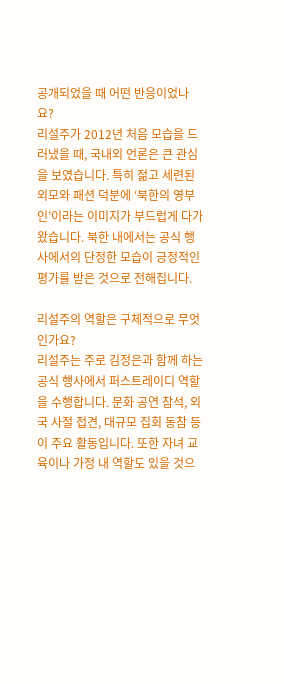공개되었을 때 어떤 반응이었나요?
리설주가 2012년 처음 모습을 드러냈을 때, 국내외 언론은 큰 관심을 보였습니다. 특히 젊고 세련된 외모와 패션 덕분에 ‘북한의 영부인’이라는 이미지가 부드럽게 다가왔습니다. 북한 내에서는 공식 행사에서의 단정한 모습이 긍정적인 평가를 받은 것으로 전해집니다.

리설주의 역할은 구체적으로 무엇인가요?
리설주는 주로 김정은과 함께 하는 공식 행사에서 퍼스트레이디 역할을 수행합니다. 문화 공연 참석, 외국 사절 접견, 대규모 집회 동참 등이 주요 활동입니다. 또한 자녀 교육이나 가정 내 역할도 있을 것으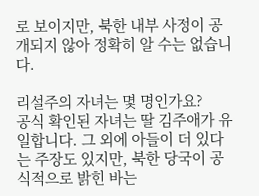로 보이지만, 북한 내부 사정이 공개되지 않아 정확히 알 수는 없습니다.

리설주의 자녀는 몇 명인가요?
공식 확인된 자녀는 딸 김주애가 유일합니다. 그 외에 아들이 더 있다는 주장도 있지만, 북한 당국이 공식적으로 밝힌 바는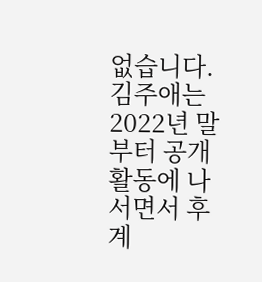없습니다. 김주애는 2022년 말부터 공개 활동에 나서면서 후계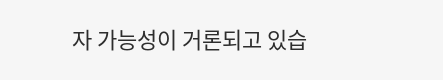자 가능성이 거론되고 있습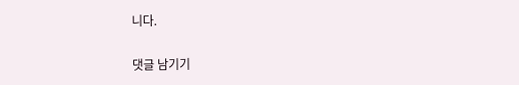니다.

댓글 남기기